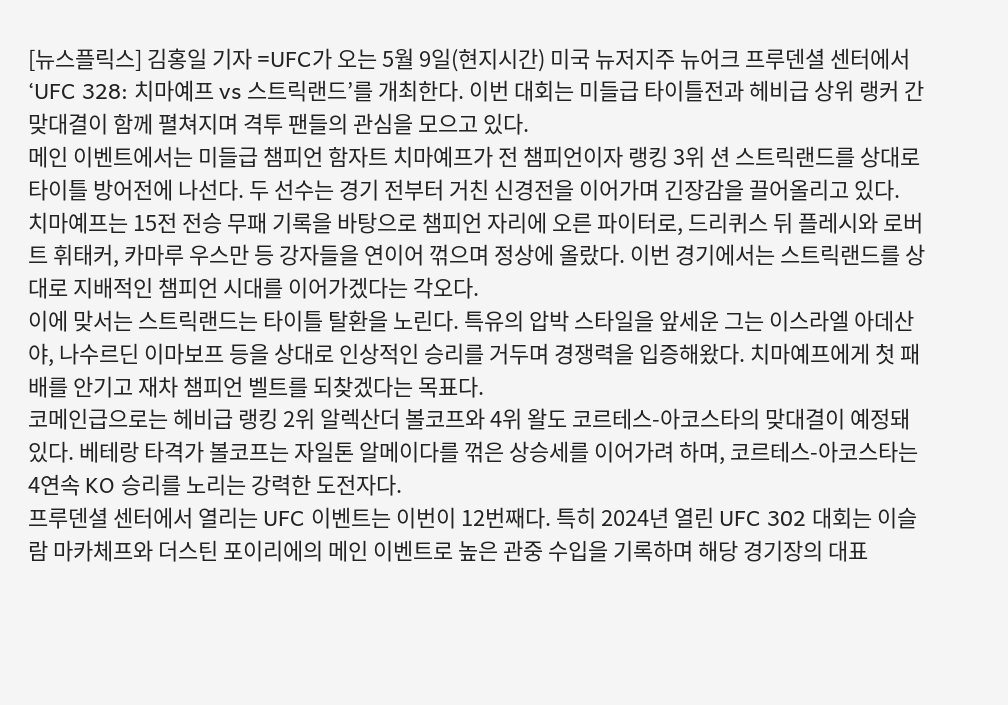[뉴스플릭스] 김홍일 기자 =UFC가 오는 5월 9일(현지시간) 미국 뉴저지주 뉴어크 프루덴셜 센터에서 ‘UFC 328: 치마예프 vs 스트릭랜드’를 개최한다. 이번 대회는 미들급 타이틀전과 헤비급 상위 랭커 간 맞대결이 함께 펼쳐지며 격투 팬들의 관심을 모으고 있다.
메인 이벤트에서는 미들급 챔피언 함자트 치마예프가 전 챔피언이자 랭킹 3위 션 스트릭랜드를 상대로 타이틀 방어전에 나선다. 두 선수는 경기 전부터 거친 신경전을 이어가며 긴장감을 끌어올리고 있다.
치마예프는 15전 전승 무패 기록을 바탕으로 챔피언 자리에 오른 파이터로, 드리퀴스 뒤 플레시와 로버트 휘태커, 카마루 우스만 등 강자들을 연이어 꺾으며 정상에 올랐다. 이번 경기에서는 스트릭랜드를 상대로 지배적인 챔피언 시대를 이어가겠다는 각오다.
이에 맞서는 스트릭랜드는 타이틀 탈환을 노린다. 특유의 압박 스타일을 앞세운 그는 이스라엘 아데산야, 나수르딘 이마보프 등을 상대로 인상적인 승리를 거두며 경쟁력을 입증해왔다. 치마예프에게 첫 패배를 안기고 재차 챔피언 벨트를 되찾겠다는 목표다.
코메인급으로는 헤비급 랭킹 2위 알렉산더 볼코프와 4위 왈도 코르테스-아코스타의 맞대결이 예정돼 있다. 베테랑 타격가 볼코프는 자일톤 알메이다를 꺾은 상승세를 이어가려 하며, 코르테스-아코스타는 4연속 KO 승리를 노리는 강력한 도전자다.
프루덴셜 센터에서 열리는 UFC 이벤트는 이번이 12번째다. 특히 2024년 열린 UFC 302 대회는 이슬람 마카체프와 더스틴 포이리에의 메인 이벤트로 높은 관중 수입을 기록하며 해당 경기장의 대표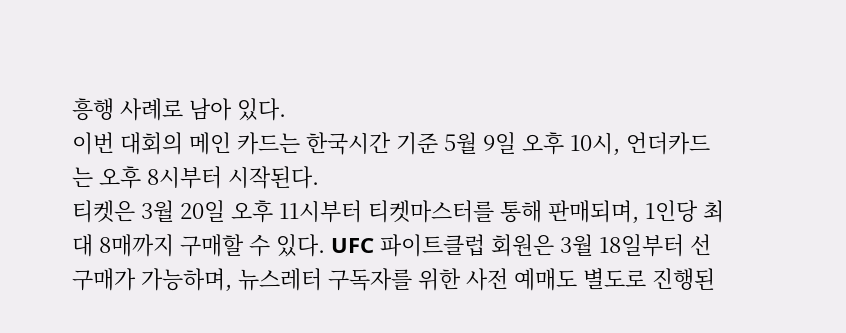흥행 사례로 남아 있다.
이번 대회의 메인 카드는 한국시간 기준 5월 9일 오후 10시, 언더카드는 오후 8시부터 시작된다.
티켓은 3월 20일 오후 11시부터 티켓마스터를 통해 판매되며, 1인당 최대 8매까지 구매할 수 있다. UFC 파이트클럽 회원은 3월 18일부터 선구매가 가능하며, 뉴스레터 구독자를 위한 사전 예매도 별도로 진행된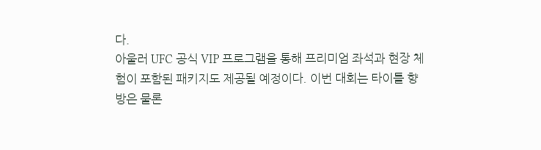다.
아울러 UFC 공식 VIP 프로그램을 통해 프리미엄 좌석과 현장 체험이 포함된 패키지도 제공될 예정이다. 이번 대회는 타이틀 향방은 물론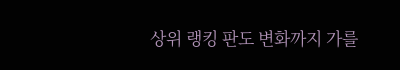상위 랭킹 판도 변화까지 가를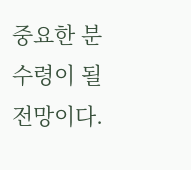중요한 분수령이 될 전망이다.